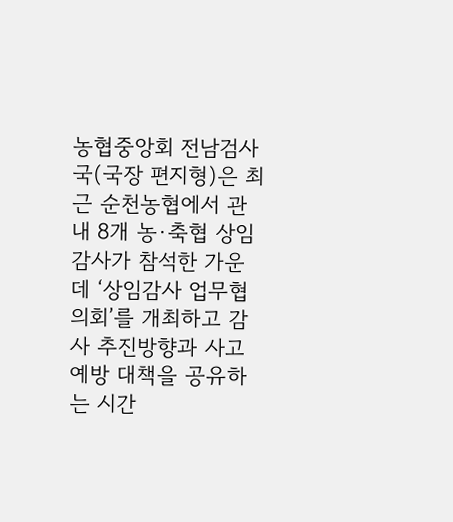농협중앙회 전남검사국(국장 편지형)은 최근 순천농협에서 관내 8개 농·축협 상임감사가 참석한 가운데 ‘상임감사 업무협의회’를 개최하고 감사 추진방향과 사고예방 대책을 공유하는 시간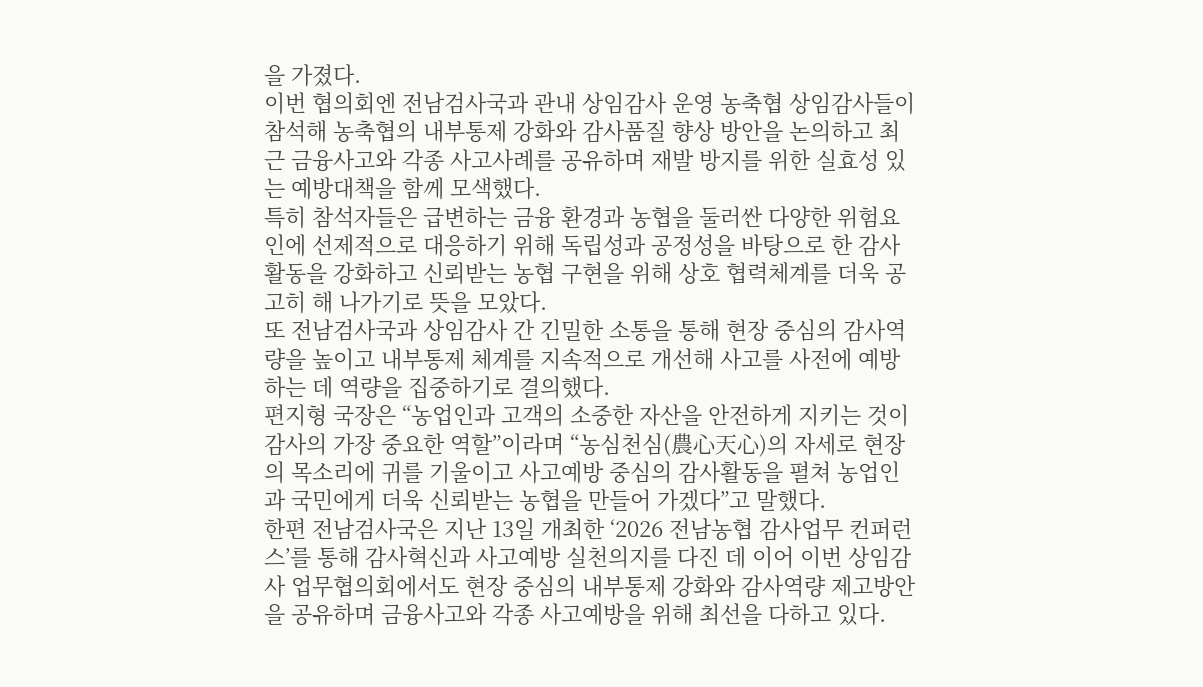을 가졌다.
이번 협의회엔 전남검사국과 관내 상임감사 운영 농축협 상임감사들이 참석해 농축협의 내부통제 강화와 감사품질 향상 방안을 논의하고 최근 금융사고와 각종 사고사례를 공유하며 재발 방지를 위한 실효성 있는 예방대책을 함께 모색했다.
특히 참석자들은 급변하는 금융 환경과 농협을 둘러싼 다양한 위험요인에 선제적으로 대응하기 위해 독립성과 공정성을 바탕으로 한 감사활동을 강화하고 신뢰받는 농협 구현을 위해 상호 협력체계를 더욱 공고히 해 나가기로 뜻을 모았다.
또 전남검사국과 상임감사 간 긴밀한 소통을 통해 현장 중심의 감사역량을 높이고 내부통제 체계를 지속적으로 개선해 사고를 사전에 예방하는 데 역량을 집중하기로 결의했다.
편지형 국장은 “농업인과 고객의 소중한 자산을 안전하게 지키는 것이 감사의 가장 중요한 역할”이라며 “농심천심(農心天心)의 자세로 현장의 목소리에 귀를 기울이고 사고예방 중심의 감사활동을 펼쳐 농업인과 국민에게 더욱 신뢰받는 농협을 만들어 가겠다”고 말했다.
한편 전남검사국은 지난 13일 개최한 ‘2026 전남농협 감사업무 컨퍼런스’를 통해 감사혁신과 사고예방 실천의지를 다진 데 이어 이번 상임감사 업무협의회에서도 현장 중심의 내부통제 강화와 감사역량 제고방안을 공유하며 금융사고와 각종 사고예방을 위해 최선을 다하고 있다.